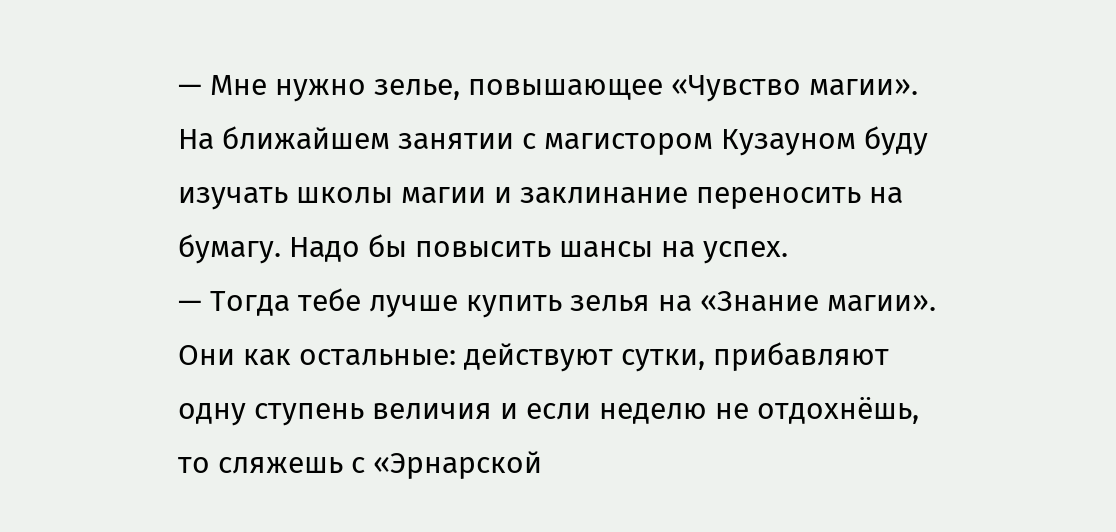— Мне нужно зелье, повышающее «Чувство магии». На ближайшем занятии с магистором Кузауном буду изучать школы магии и заклинание переносить на бумагу. Надо бы повысить шансы на успех.
— Тогда тебе лучше купить зелья на «Знание магии». Они как остальные: действуют сутки, прибавляют одну ступень величия и если неделю не отдохнёшь, то сляжешь с «Эрнарской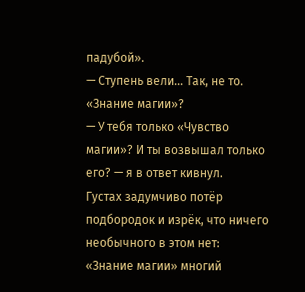падубой».
— Ступень вели… Так, не то. «Знание магии»?
— У тебя только «Чувство магии»? И ты возвышал только его? — я в ответ кивнул.
Густах задумчиво потёр подбородок и изрёк, что ничего необычного в этом нет: «Знание магии» многий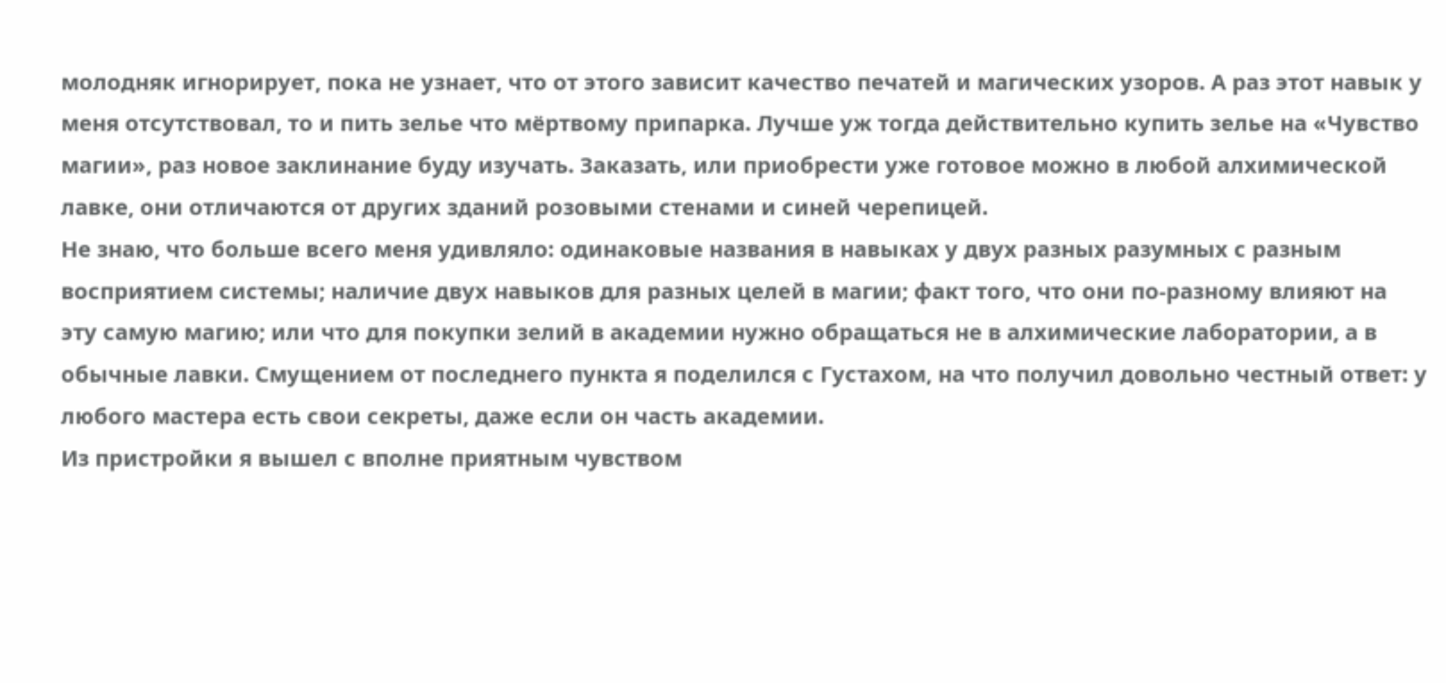молодняк игнорирует, пока не узнает, что от этого зависит качество печатей и магических узоров. А раз этот навык у меня отсутствовал, то и пить зелье что мёртвому припарка. Лучше уж тогда действительно купить зелье на «Чувство магии», раз новое заклинание буду изучать. Заказать, или приобрести уже готовое можно в любой алхимической лавке, они отличаются от других зданий розовыми стенами и синей черепицей.
Не знаю, что больше всего меня удивляло: одинаковые названия в навыках у двух разных разумных с разным восприятием системы; наличие двух навыков для разных целей в магии; факт того, что они по-разному влияют на эту самую магию; или что для покупки зелий в академии нужно обращаться не в алхимические лаборатории, а в обычные лавки. Смущением от последнего пункта я поделился с Густахом, на что получил довольно честный ответ: у любого мастера есть свои секреты, даже если он часть академии.
Из пристройки я вышел с вполне приятным чувством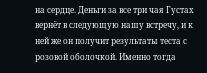на сердце. Деньги за все три чая Густах вернёт в следующую нашу встречу, и к ней же он получит результаты теста с розовой оболочкой. Именно тогда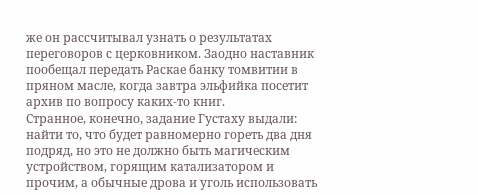же он рассчитывал узнать о результатах переговоров с церковником. Заодно наставник пообещал передать Раскае банку томвитии в пряном масле, когда завтра эльфийка посетит архив по вопросу каких-то книг.
Странное, конечно, задание Густаху выдали: найти то, что будет равномерно гореть два дня подряд, но это не должно быть магическим устройством, горящим катализатором и прочим, а обычные дрова и уголь использовать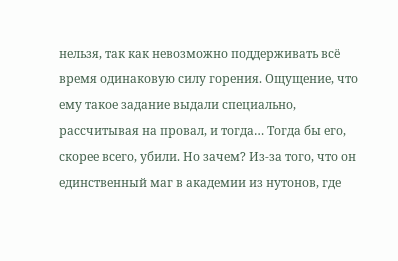нельзя, так как невозможно поддерживать всё время одинаковую силу горения. Ощущение, что ему такое задание выдали специально, рассчитывая на провал, и тогда… Тогда бы его, скорее всего, убили. Но зачем? Из-за того, что он единственный маг в академии из нутонов, где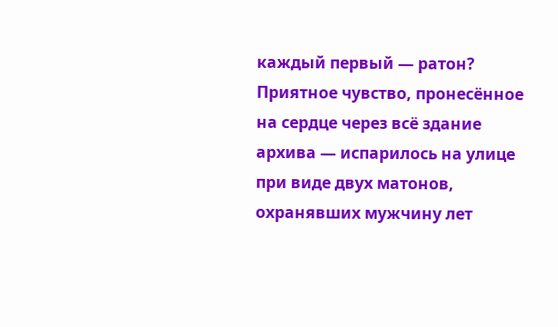каждый первый — ратон?
Приятное чувство, пронесённое на сердце через всё здание архива — испарилось на улице при виде двух матонов, охранявших мужчину лет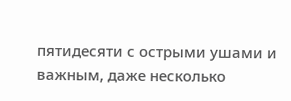пятидесяти с острыми ушами и важным, даже несколько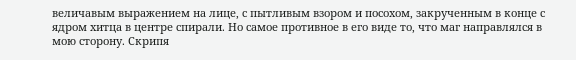величавым выражением на лице, с пытливым взором и посохом, закрученным в конце с ядром хитца в центре спирали. Но самое противное в его виде то, что маг направлялся в мою сторону. Скрипя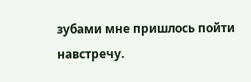зубами мне пришлось пойти навстречу.